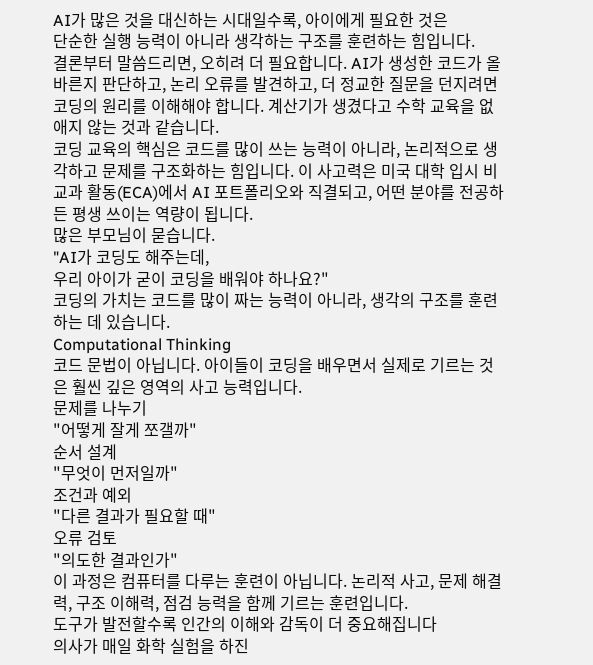AI가 많은 것을 대신하는 시대일수록, 아이에게 필요한 것은
단순한 실행 능력이 아니라 생각하는 구조를 훈련하는 힘입니다.
결론부터 말씀드리면, 오히려 더 필요합니다. AI가 생성한 코드가 올바른지 판단하고, 논리 오류를 발견하고, 더 정교한 질문을 던지려면 코딩의 원리를 이해해야 합니다. 계산기가 생겼다고 수학 교육을 없애지 않는 것과 같습니다.
코딩 교육의 핵심은 코드를 많이 쓰는 능력이 아니라, 논리적으로 생각하고 문제를 구조화하는 힘입니다. 이 사고력은 미국 대학 입시 비교과 활동(ECA)에서 AI 포트폴리오와 직결되고, 어떤 분야를 전공하든 평생 쓰이는 역량이 됩니다.
많은 부모님이 묻습니다.
"AI가 코딩도 해주는데,
우리 아이가 굳이 코딩을 배워야 하나요?"
코딩의 가치는 코드를 많이 짜는 능력이 아니라, 생각의 구조를 훈련하는 데 있습니다.
Computational Thinking
코드 문법이 아닙니다. 아이들이 코딩을 배우면서 실제로 기르는 것은 훨씬 깊은 영역의 사고 능력입니다.
문제를 나누기
"어떻게 잘게 쪼갤까"
순서 설계
"무엇이 먼저일까"
조건과 예외
"다른 결과가 필요할 때"
오류 검토
"의도한 결과인가"
이 과정은 컴퓨터를 다루는 훈련이 아닙니다. 논리적 사고, 문제 해결력, 구조 이해력, 점검 능력을 함께 기르는 훈련입니다.
도구가 발전할수록 인간의 이해와 감독이 더 중요해집니다
의사가 매일 화학 실험을 하진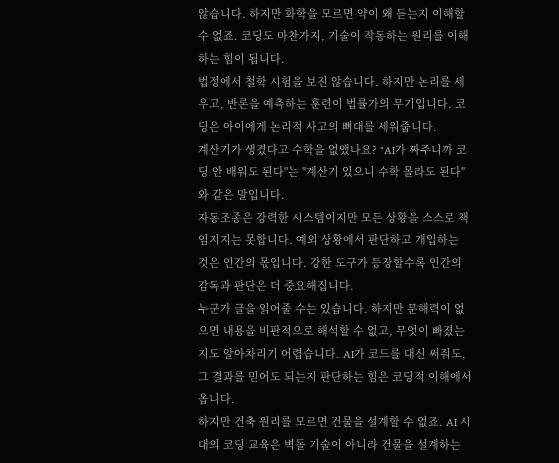않습니다. 하지만 화학을 모르면 약이 왜 듣는지 이해할 수 없죠. 코딩도 마찬가지, 기술이 작동하는 원리를 이해하는 힘이 됩니다.
법정에서 철학 시험을 보진 않습니다. 하지만 논리를 세우고, 반론을 예측하는 훈련이 법률가의 무기입니다. 코딩은 아이에게 논리적 사고의 뼈대를 세워줍니다.
계산기가 생겼다고 수학을 없앴나요? "AI가 짜주니까 코딩 안 배워도 된다"는 "계산기 있으니 수학 몰라도 된다"와 같은 말입니다.
자동조종은 강력한 시스템이지만 모든 상황을 스스로 책임지지는 못합니다. 예외 상황에서 판단하고 개입하는 것은 인간의 몫입니다. 강한 도구가 등장할수록 인간의 감독과 판단은 더 중요해집니다.
누군가 글을 읽어줄 수는 있습니다. 하지만 문해력이 없으면 내용을 비판적으로 해석할 수 없고, 무엇이 빠졌는지도 알아차리기 어렵습니다. AI가 코드를 대신 써줘도, 그 결과를 믿어도 되는지 판단하는 힘은 코딩적 이해에서 옵니다.
하지만 건축 원리를 모르면 건물을 설계할 수 없죠. AI 시대의 코딩 교육은 벽돌 기술이 아니라 건물을 설계하는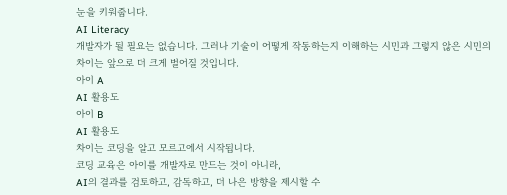눈을 키워줍니다.
AI Literacy
개발자가 될 필요는 없습니다. 그러나 기술이 어떻게 작동하는지 이해하는 시민과 그렇지 않은 시민의 차이는 앞으로 더 크게 벌어질 것입니다.
아이 A
AI 활용도
아이 B
AI 활용도
차이는 코딩을 알고 모르고에서 시작됩니다.
코딩 교육은 아이를 개발자로 만드는 것이 아니라,
AI의 결과를 검토하고, 감독하고, 더 나은 방향을 제시할 수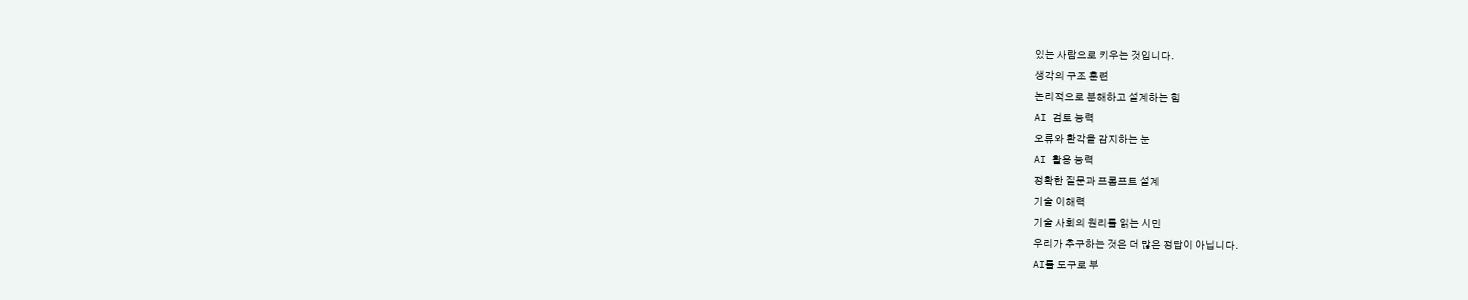있는 사람으로 키우는 것입니다.
생각의 구조 훈련
논리적으로 분해하고 설계하는 힘
AI 검토 능력
오류와 환각을 감지하는 눈
AI 활용 능력
정확한 질문과 프롬프트 설계
기술 이해력
기술 사회의 원리를 읽는 시민
우리가 추구하는 것은 더 많은 정답이 아닙니다.
AI를 도구로 부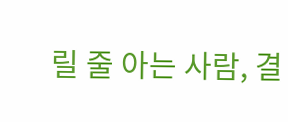릴 줄 아는 사람, 결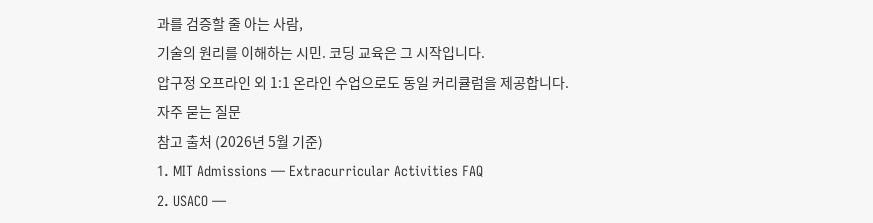과를 검증할 줄 아는 사람,
기술의 원리를 이해하는 시민. 코딩 교육은 그 시작입니다.
압구정 오프라인 외 1:1 온라인 수업으로도 동일 커리큘럼을 제공합니다.
자주 묻는 질문
참고 출처 (2026년 5월 기준)
1. MIT Admissions — Extracurricular Activities FAQ
2. USACO —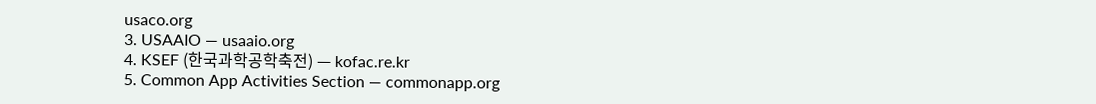usaco.org
3. USAAIO — usaaio.org
4. KSEF (한국과학공학축전) — kofac.re.kr
5. Common App Activities Section — commonapp.org